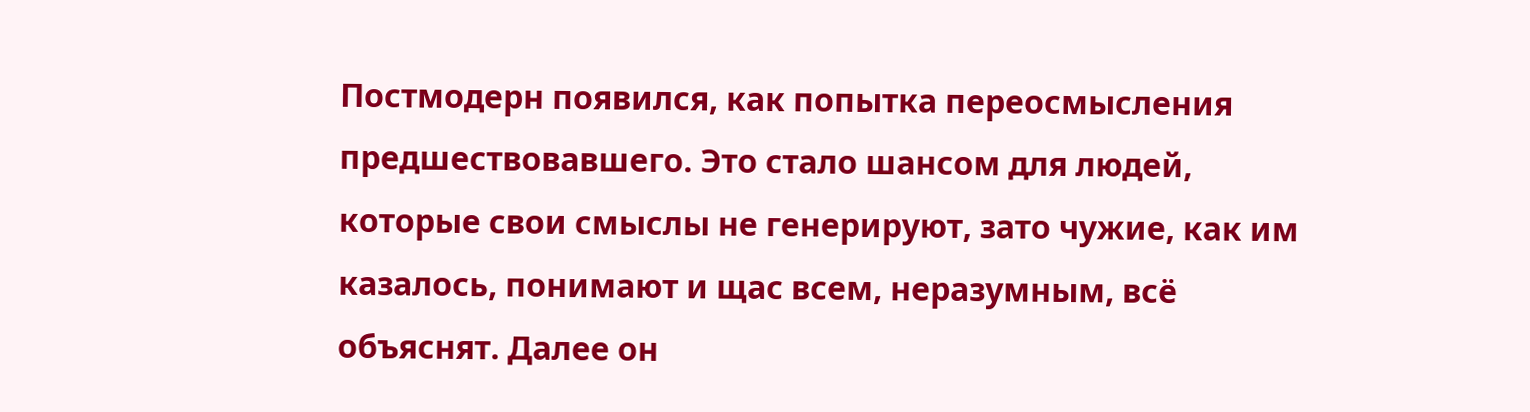Постмодерн появился, как попытка переосмысления предшествовавшего. Это стало шансом для людей, которые свои смыслы не генерируют, зато чужие, как им казалось, понимают и щас всем, неразумным, всё объяснят. Далее он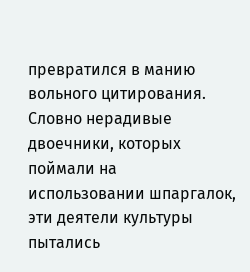превратился в манию вольного цитирования. Словно нерадивые двоечники, которых поймали на использовании шпаргалок, эти деятели культуры пытались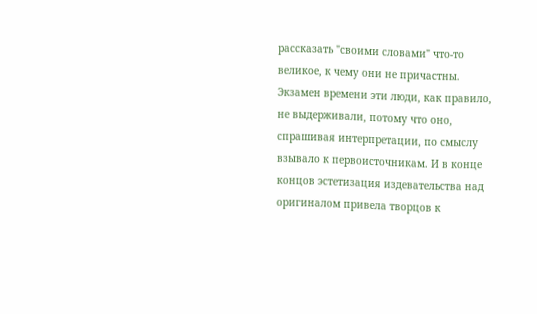рассказать "своими словами" что-то великое, к чему они не причастны. Экзамен времени эти люди, как правило, не выдерживали, потому что оно, спрашивая интерпретации, по смыслу взывало к первоисточникам. И в конце концов эстетизация издевательства над оригиналом привела творцов к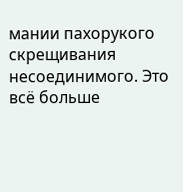мании пахорукого скрещивания несоединимого. Это всё больше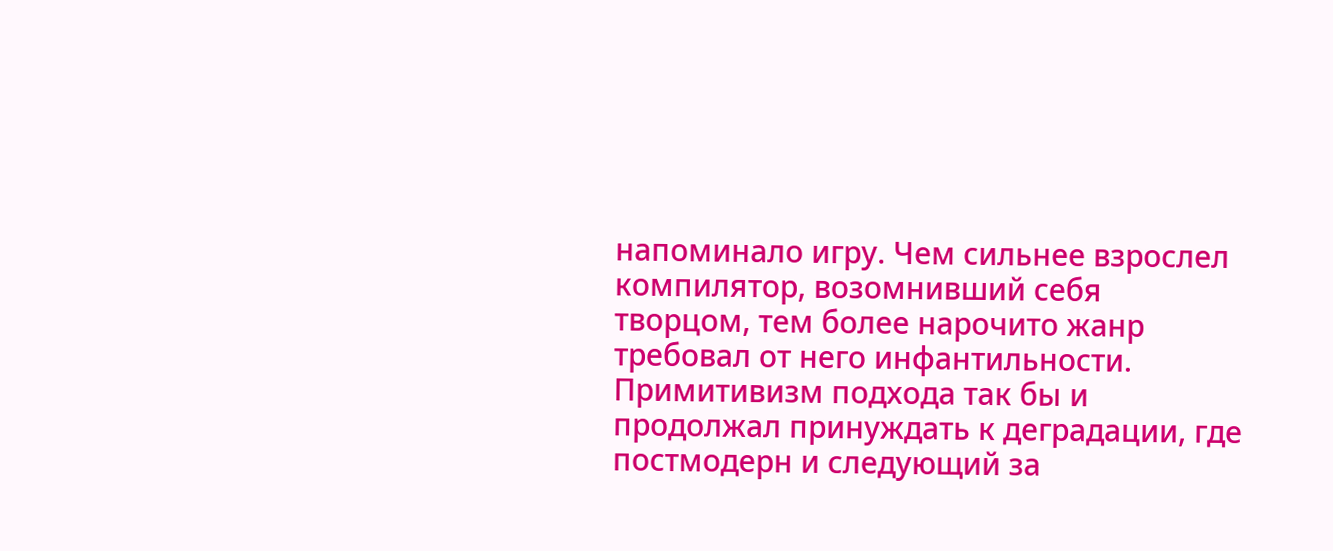напоминало игру. Чем сильнее взрослел компилятор, возомнивший себя творцом, тем более нарочито жанр требовал от него инфантильности. Примитивизм подхода так бы и продолжал принуждать к деградации, где постмодерн и следующий за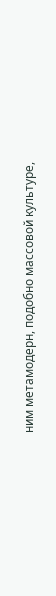ним метамодерн, подобно массовой культуре,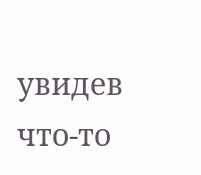увидев что-то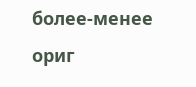более-менее ориг